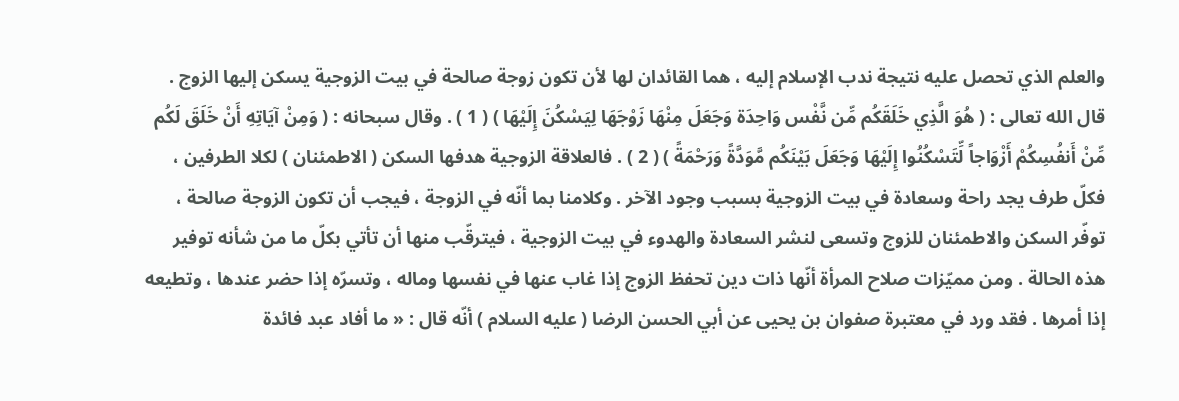والعلم الذي تحصل عليه نتيجة ندب الإسلام إليه ، هما القائدان لها لأن تكون زوجة صالحة في بيت الزوجية يسكن إليها الزوج . قال الله تعالى : ( هُوَ الَّذِي خَلَقَكُم مِّن نَّفْس وَاحِدَة وَجَعَلَ مِنْهَا زَوْجَهَا لِيَسْكُنَ إِلَيْهَا ) ( 1 ) . وقال سبحانه : ( وَمِنْ آيَاتِهِ أَنْ خَلَقَ لَكُم مِّنْ أَنفُسِكُمْ أَزْوَاجاً لِّتَسْكُنُوا إِلَيْهَا وَجَعَلَ بَيْنَكُم مَّوَدَّةً وَرَحْمَةً ) ( 2 ) . فالعلاقة الزوجية هدفها السكن ( الاطمئنان ) لكلا الطرفين ، فكلّ طرف يجد راحة وسعادة في بيت الزوجية بسبب وجود الآخر . وكلامنا بما أنّه في الزوجة ، فيجب أن تكون الزوجة صالحة ، توفّر السكن والاطمئنان للزوج وتسعى لنشر السعادة والهدوء في بيت الزوجية ، فيترقّب منها أن تأتي بكلّ ما من شأنه توفير هذه الحالة . ومن مميّزات صلاح المرأة أنّها ذات دين تحفظ الزوج إذا غاب عنها في نفسها وماله ، وتسرّه إذا حضر عندها ، وتطيعه إذا أمرها . فقد ورد في معتبرة صفوان بن يحيى عن أبي الحسن الرضا ( عليه السلام ) أنّه قال : « ما أفاد عبد فائدة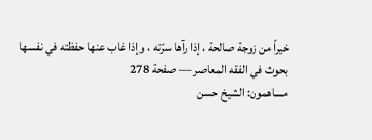خيراً من زوجة صالحة ، إذا رآها سرّته ، وإذا غاب عنها حفظته في نفسها
بحوث في الفقه المعاصر — صفحة 278
مساهمون: الشيخ حسن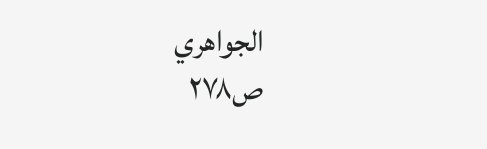الجواهري
ص٢٧٨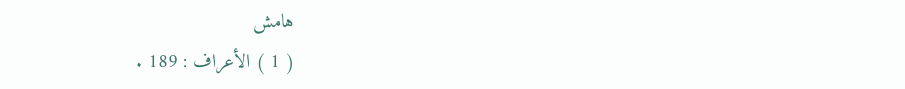هامش
( 1 ) الأعراف : 189 .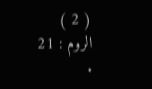( 2 ) الروم : 21 .